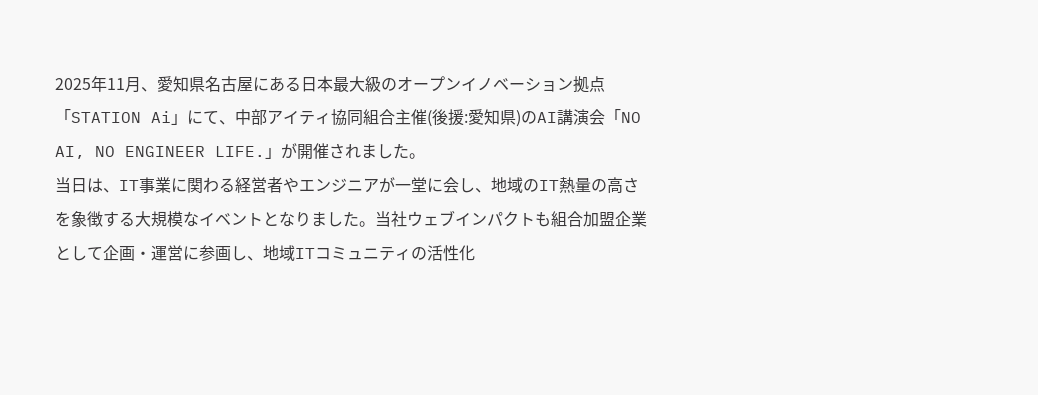2025年11月、愛知県名古屋にある日本最大級のオープンイノベーション拠点「STATION Ai」にて、中部アイティ協同組合主催(後援:愛知県)のAI講演会「NO AI, NO ENGINEER LIFE.」が開催されました。
当日は、IT事業に関わる経営者やエンジニアが一堂に会し、地域のIT熱量の高さを象徴する大規模なイベントとなりました。当社ウェブインパクトも組合加盟企業として企画・運営に参画し、地域ITコミュニティの活性化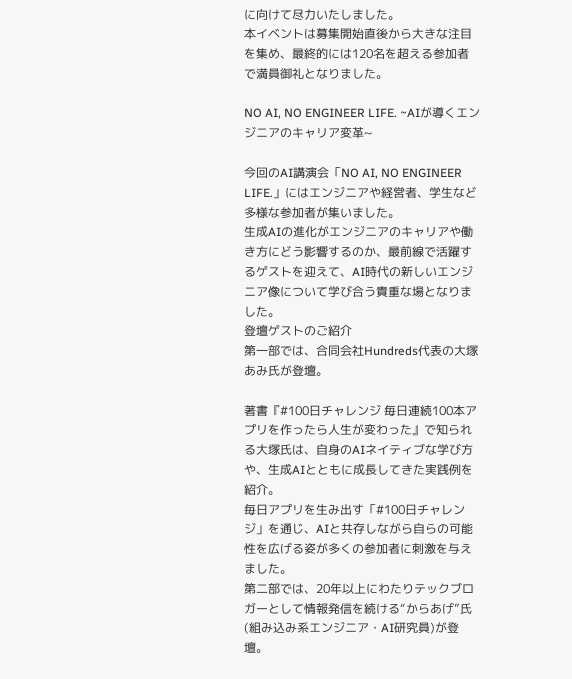に向けて尽力いたしました。
本イベントは募集開始直後から大きな注目を集め、最終的には120名を超える参加者で満員御礼となりました。

NO AI, NO ENGINEER LIFE. ~AIが導くエンジニアのキャリア変革~

今回のAI講演会「NO AI, NO ENGINEER LIFE.」にはエンジニアや経営者、学生など多様な参加者が集いました。
生成AIの進化がエンジニアのキャリアや働き方にどう影響するのか、最前線で活躍するゲストを迎えて、AI時代の新しいエンジニア像について学び合う貴重な場となりました。
登壇ゲストのご紹介
第一部では、合同会社Hundreds代表の大塚あみ氏が登壇。

著書『#100日チャレンジ 毎日連続100本アプリを作ったら人生が変わった』で知られる大塚氏は、自身のAIネイティブな学び方や、生成AIとともに成長してきた実践例を紹介。
毎日アプリを生み出す「#100日チャレンジ」を通じ、AIと共存しながら自らの可能性を広げる姿が多くの参加者に刺激を与えました。
第二部では、20年以上にわたりテックブロガーとして情報発信を続ける“からあげ”氏(組み込み系エンジニア・AI研究員)が登壇。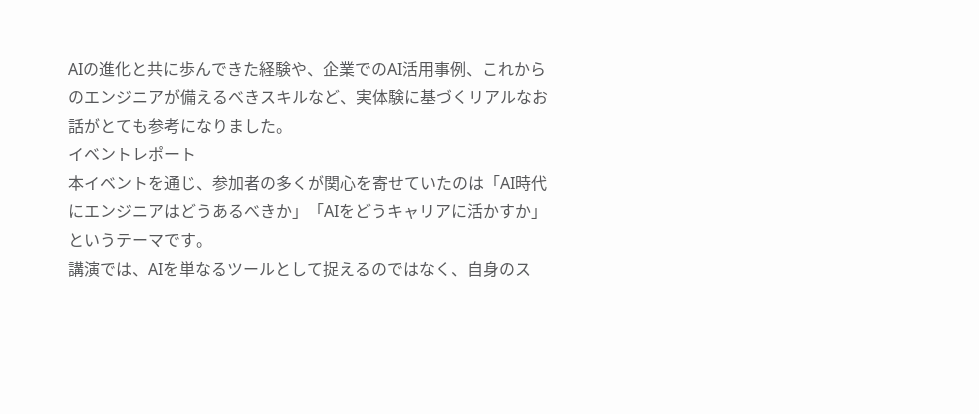AIの進化と共に歩んできた経験や、企業でのAI活用事例、これからのエンジニアが備えるべきスキルなど、実体験に基づくリアルなお話がとても参考になりました。
イベントレポート
本イベントを通じ、参加者の多くが関心を寄せていたのは「AI時代にエンジニアはどうあるべきか」「AIをどうキャリアに活かすか」というテーマです。
講演では、AIを単なるツールとして捉えるのではなく、自身のス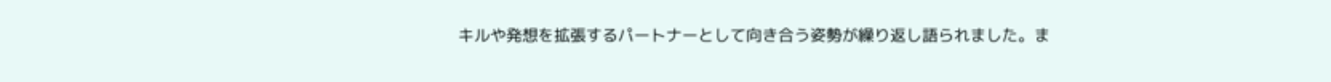キルや発想を拡張するパートナーとして向き合う姿勢が繰り返し語られました。ま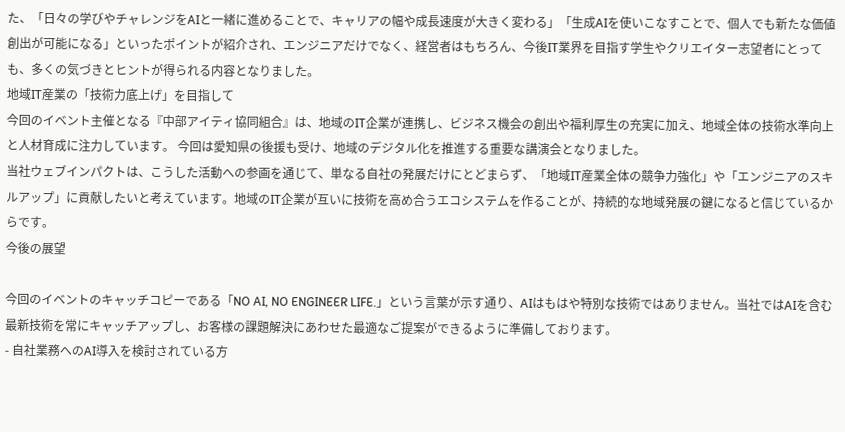た、「日々の学びやチャレンジをAIと一緒に進めることで、キャリアの幅や成長速度が大きく変わる」「生成AIを使いこなすことで、個人でも新たな価値創出が可能になる」といったポイントが紹介され、エンジニアだけでなく、経営者はもちろん、今後IT業界を目指す学生やクリエイター志望者にとっても、多くの気づきとヒントが得られる内容となりました。
地域IT産業の「技術力底上げ」を目指して
今回のイベント主催となる『中部アイティ協同組合』は、地域のIT企業が連携し、ビジネス機会の創出や福利厚生の充実に加え、地域全体の技術水準向上と人材育成に注力しています。 今回は愛知県の後援も受け、地域のデジタル化を推進する重要な講演会となりました。
当社ウェブインパクトは、こうした活動への参画を通じて、単なる自社の発展だけにとどまらず、「地域IT産業全体の競争力強化」や「エンジニアのスキルアップ」に貢献したいと考えています。地域のIT企業が互いに技術を高め合うエコシステムを作ることが、持続的な地域発展の鍵になると信じているからです。
今後の展望

今回のイベントのキャッチコピーである「NO AI, NO ENGINEER LIFE.」という言葉が示す通り、AIはもはや特別な技術ではありません。当社ではAIを含む最新技術を常にキャッチアップし、お客様の課題解決にあわせた最適なご提案ができるように準備しております。
- 自社業務へのAI導入を検討されている方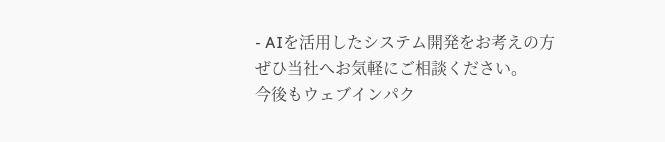- AIを活用したシステム開発をお考えの方
ぜひ当社へお気軽にご相談ください。
今後もウェブインパク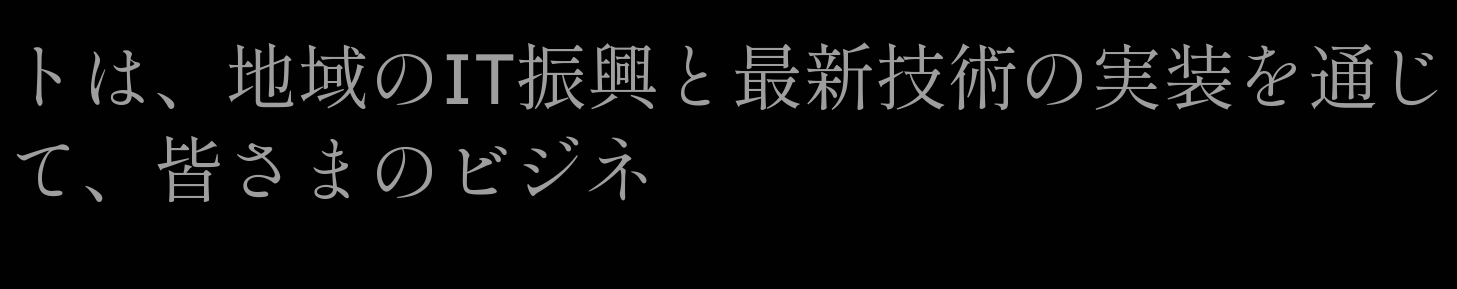トは、地域のIT振興と最新技術の実装を通じて、皆さまのビジネ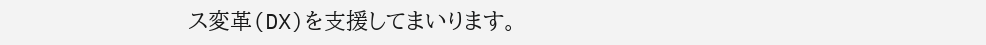ス変革(DX)を支援してまいります。